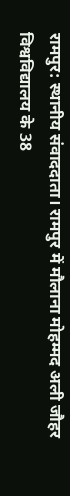रामपुर: स्थानीय संवाददाता। रामपुर में मौलाना मोहम्मद अली जौहर विश्वविद्यालय के 38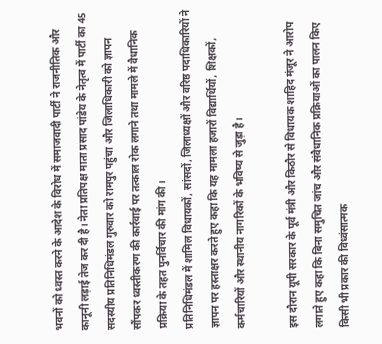भवनों को ध्वस्त करने के आदेश के विरोध में समाजवादी पार्टी ने राजनीतिक और कानूनी लड़ाई तेज कर दी है। नेता प्रतिपक्ष माता प्रसाद पांडेय के नेतृत्व में पार्टी का 45 सदस्यीय प्रतिनिधिमंडल गुरुवार को रामपुर पहुंचा और जिलाधिकारी को ज्ञापन सौंपकर ध्वस्तीकरण की कार्रवाई पर तत्काल रोक लगाने तथा मामले में वैधानिक प्रक्रिया के तहत पुनर्विचार की मांग की।
प्रतिनिधिमंडल में शामिल विधायकों, सांसदों, जिलाध्यक्षों और वरिष्ठ पदाधिकारियों ने ज्ञापन पर हस्ताक्षर करते हुए कहा कि यह मामला हजारों विद्यार्थियों, शिक्षकों, कर्मचारियों और स्थानीय नागरिकों के भविष्य से जुड़ा है।

इस दौरान यूपी सरकार के पूर्व मंत्री और किठौर से विधायक शाहिद मंजूर ने आरोप लगाते हुए कहा कि बिना समुचित जांच और संवैधानिक प्रक्रियाओं का पालन किए किसी भी प्रकार की विध्वंसात्मक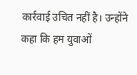कार्रवाई उचित नहीं है। उन्होंने कहा कि हम युवाओं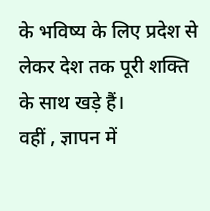के भविष्य के लिए प्रदेश से लेकर देश तक पूरी शक्ति के साथ खड़े हैं।
वहीं , ज्ञापन में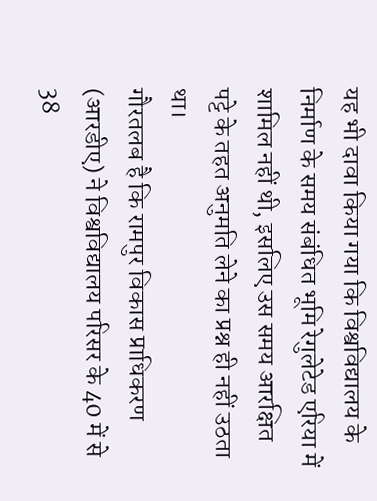यह भी दावा किया गया कि विश्वविद्यालय के निर्माण के समय संबंधित भूमि रेगुलेटेड एरिया में शामिल नहीं थी, इसलिए उस समय आरक्षित पट्टे के तहत अनुमति लेने का प्रश्न ही नहीं उठता था।
गौरतलब है कि रामपुर विकास प्राधिकरण (आरडीए) ने विश्वविद्यालय परिसर के 40 में से 38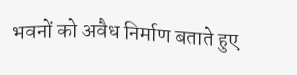भवनों को अवैध निर्माण बताते हुए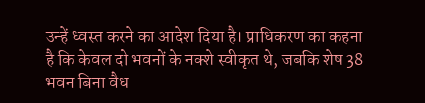उन्हें ध्वस्त करने का आदेश दिया है। प्राधिकरण का कहना है कि केवल दो भवनों के नक्शे स्वीकृत थे, जबकि शेष 38 भवन बिना वैध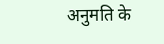अनुमति के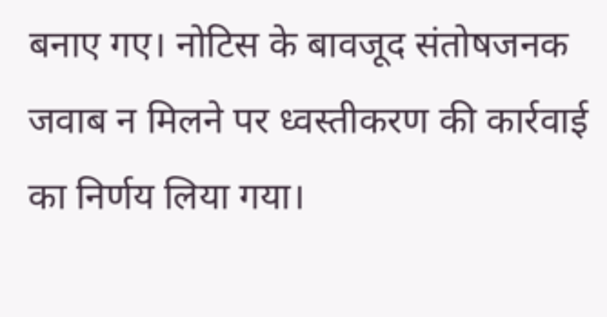बनाए गए। नोटिस के बावजूद संतोषजनक जवाब न मिलने पर ध्वस्तीकरण की कार्रवाई का निर्णय लिया गया।